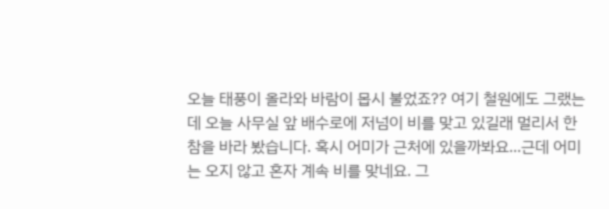오늘 태풍이 올라와 바람이 몹시 불었죠?? 여기 철원에도 그랬는데 오늘 사무실 앞 배수로에 저넘이 비를 맞고 있길래 멀리서 한참을 바라 봤습니다. 혹시 어미가 근처에 있을까봐요...근데 어미는 오지 않고 혼자 계속 비를 맞네요. 그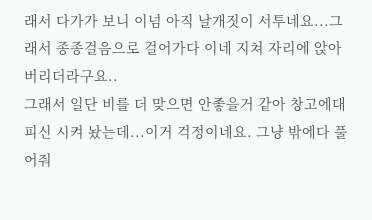래서 다가가 보니 이넘 아직 날개짓이 서투네요...그래서 종종걸음으로 걸어가다 이네 지쳐 자리에 앉아버리더라구요..
그래서 일단 비를 더 맞으면 안좋을거 같아 창고에대 피신 시켜 놨는데...이거 걱정이네요. 그냥 밖에다 풀어줘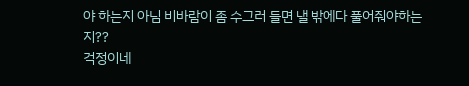야 하는지 아님 비바람이 좀 수그러 들면 낼 밖에다 풀어줘야하는지??
걱정이네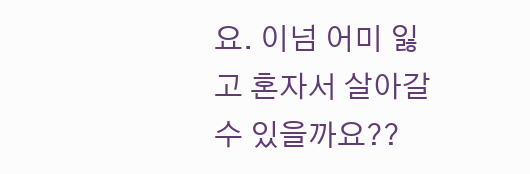요. 이넘 어미 잃고 혼자서 살아갈수 있을까요??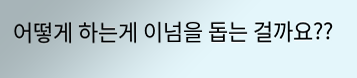어떻게 하는게 이넘을 돕는 걸까요??